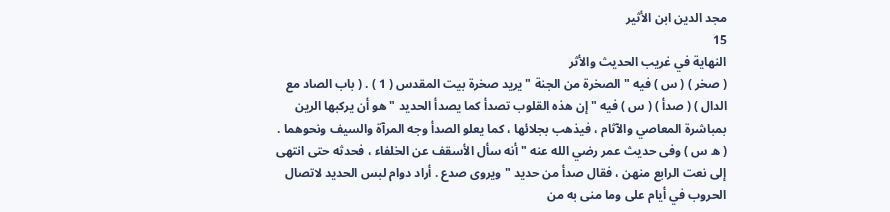مجد الدين ابن الأثير
15
النهاية في غريب الحديث والأثر
( صخر ) ( س ) فيه " الصخرة من الجنة " يريد صخرة بيت المقدس ( 1 ) . ( باب الصاد مع الدال ) ( صدأ ) ( س ) فيه " إن هذه القلوب تصدأ كما يصدأ الحديد " هو أن يركبها الرين بمباشرة المعاصي والآثام ، فيذهب بجلائها ، كما يعلو الصدأ وجه المرآة والسيف ونحوهما . ( ه س ) وفى حديث عمر رضي الله عنه " أنه سأل الأسقف عن الخلفاء ، فحدثه حتى انتهى إلى نعت الرابع منهن ، فقال صدأ من حديد " ويروى صدع . أراد دوام لبس الحديد لاتصال الحروب في أيام على وما منى به من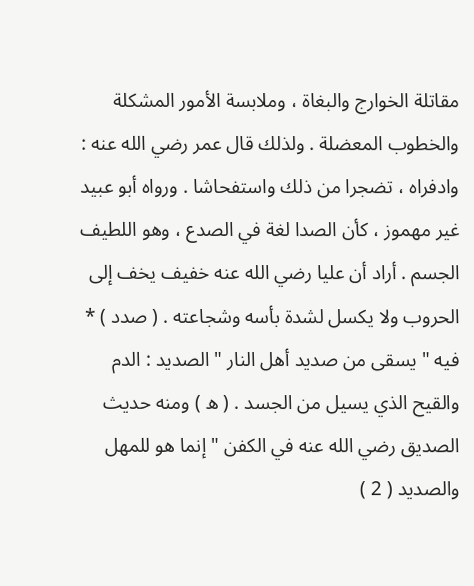مقاتلة الخوارج والبغاة ، وملابسة الأمور المشكلة والخطوب المعضلة . ولذلك قال عمر رضي الله عنه : وادفراه ، تضجرا من ذلك واستفحاشا . ورواه أبو عبيد غير مهموز ، كأن الصدا لغة في الصدع ، وهو اللطيف الجسم . أراد أن عليا رضي الله عنه خفيف يخف إلى الحروب ولا يكسل لشدة بأسه وشجاعته . ( صدد ) * فيه " يسقى من صديد أهل النار " الصديد : الدم والقيح الذي يسيل من الجسد . ( ه ) ومنه حديث الصديق رضي الله عنه في الكفن " إنما هو للمهل والصديد ( 2 )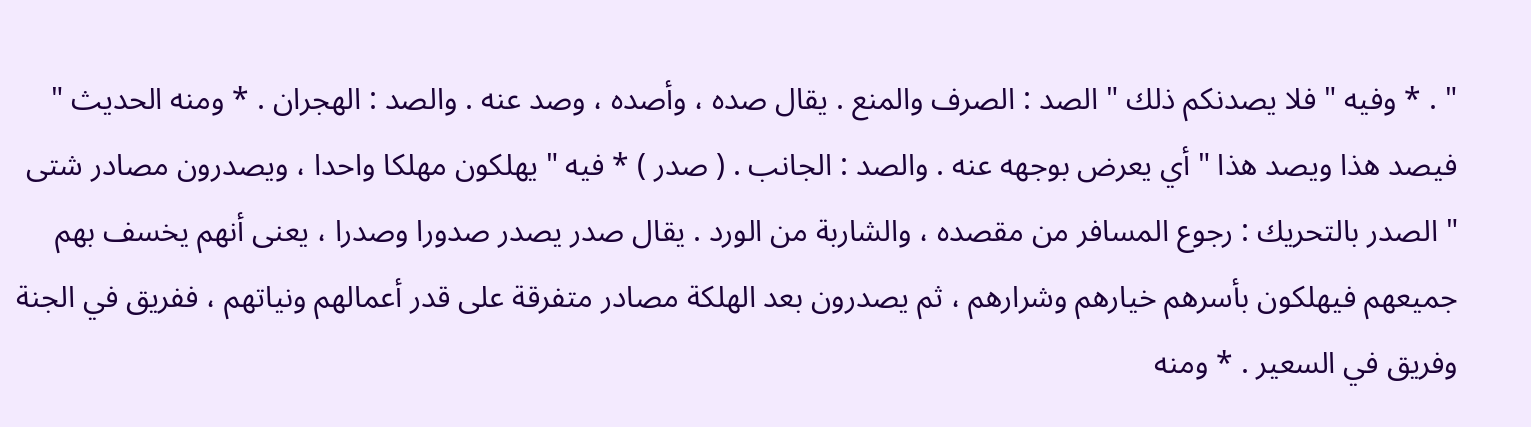" . * وفيه " فلا يصدنكم ذلك " الصد : الصرف والمنع . يقال صده ، وأصده ، وصد عنه . والصد : الهجران . * ومنه الحديث " فيصد هذا ويصد هذا " أي يعرض بوجهه عنه . والصد : الجانب . ( صدر ) * فيه " يهلكون مهلكا واحدا ، ويصدرون مصادر شتى " الصدر بالتحريك : رجوع المسافر من مقصده ، والشاربة من الورد . يقال صدر يصدر صدورا وصدرا ، يعنى أنهم يخسف بهم جميعهم فيهلكون بأسرهم خيارهم وشرارهم ، ثم يصدرون بعد الهلكة مصادر متفرقة على قدر أعمالهم ونياتهم ، ففريق في الجنة وفريق في السعير . * ومنه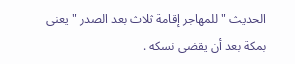الحديث " للمهاجر إقامة ثلاث بعد الصدر " يعنى بمكة بعد أن يقضى نسكه .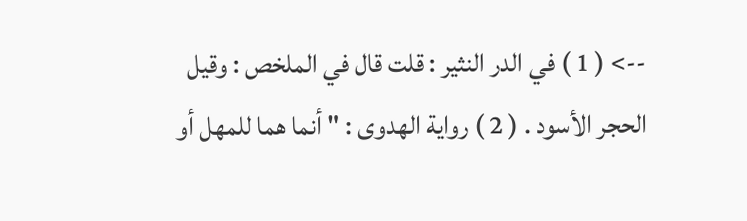--> ( 1 ) في الدر النثير : قلت قال في الملخص : وقيل الحجر الأسود . ( 2 ) رواية الهدوى : " أنما هما للمهل أو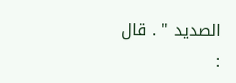الصديد " . قال :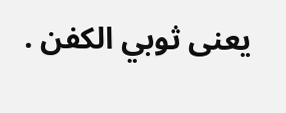يعنى ثوبي الكفن .